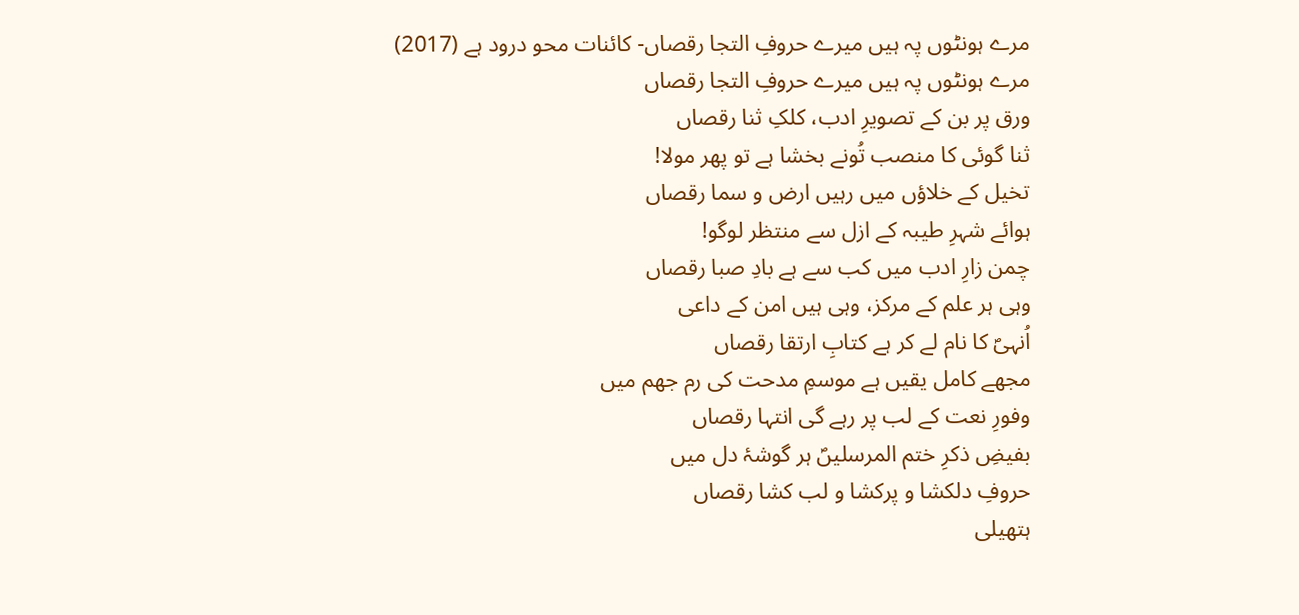مرے ہونٹوں پہ ہیں میرے حروفِ التجا رقصاں- کائنات محو درود ہے (2017)
مرے ہونٹوں پہ ہیں میرے حروفِ التجا رقصاں
ورق پر بن کے تصویرِ ادب، کلکِ ثنا رقصاں
ثنا گوئی کا منصب تُونے بخشا ہے تو پھر مولا!
تخیل کے خلاؤں میں رہیں ارض و سما رقصاں
ہوائے شہرِ طیبہ کے ازل سے منتظر لوگو!
چمن زارِ ادب میں کب سے ہے بادِ صبا رقصاں
وہی ہر علم کے مرکز، وہی ہیں امن کے داعی
اُنہیؐ کا نام لے کر ہے کتابِ ارتقا رقصاں
مجھے کامل یقیں ہے موسمِ مدحت کی رم جھم میں
وفورِ نعت کے لب پر رہے گی انتہا رقصاں
بفیضِ ذکرِ ختم المرسلیںؐ ہر گوشۂ دل میں
حروفِ دلکشا و پرکشا و لب کشا رقصاں
ہتھیلی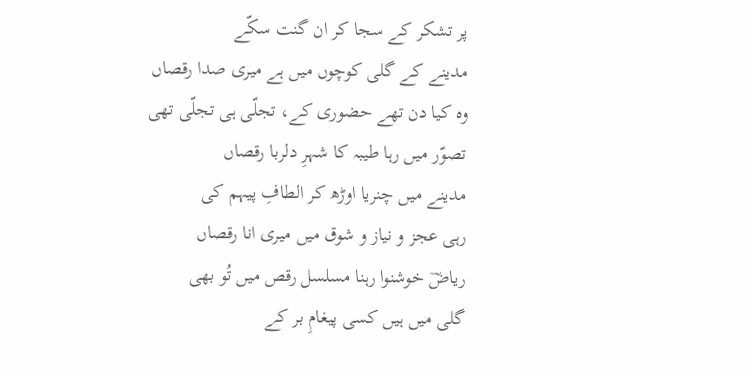پر تشکر کے سجا کر ان گنت سکّے
مدینے کے گلی کوچوں میں ہے میری صدا رقصاں
وہ کیا دن تھے حضوری کے، تجلّی ہی تجلّی تھی
تصوّر میں رہا طیبہ کا شہرِ دلربا رقصاں
مدینے میں چنریا اوڑھ کر الطافِ پیہم کی
رہی عجز و نیاز و شوق میں میری انا رقصاں
ریاضؔ خوشنوا رہنا مسلسل رقص میں تُو بھی
گلی میں ہیں کسی پیغامِ بر کے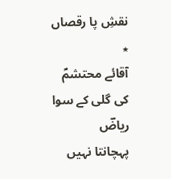نقشِ پا رقصاں
٭
آقائے محتشمؐ کی گلی کے سوا ریاضؔ
پہچانتا نہیں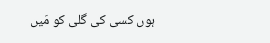ہوں کسی کی گلی کو مَیں